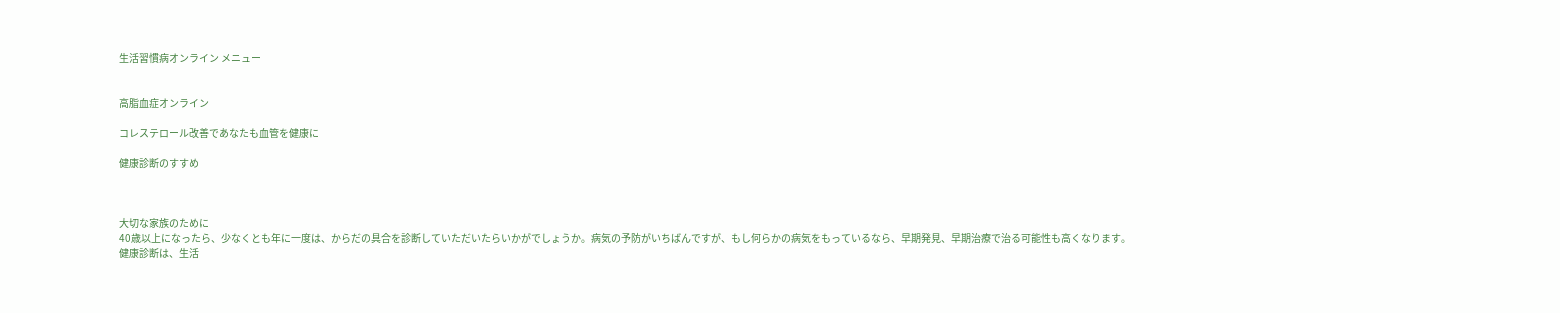生活習慣病オンライン メニュー


高脂血症オンライン

コレステロール改善であなたも血管を健康に

健康診断のすすめ



大切な家族のために
40歳以上になったら、少なくとも年に一度は、からだの具合を診断していただいたらいかがでしょうか。病気の予防がいちばんですが、もし何らかの病気をもっているなら、早期発見、早期治療で治る可能性も高くなります。
健康診断は、生活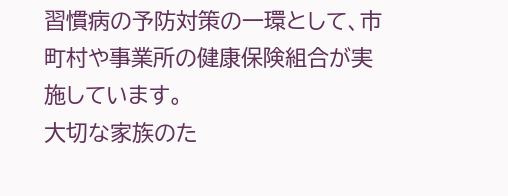習慣病の予防対策の一環として、市町村や事業所の健康保険組合が実施しています。
大切な家族のた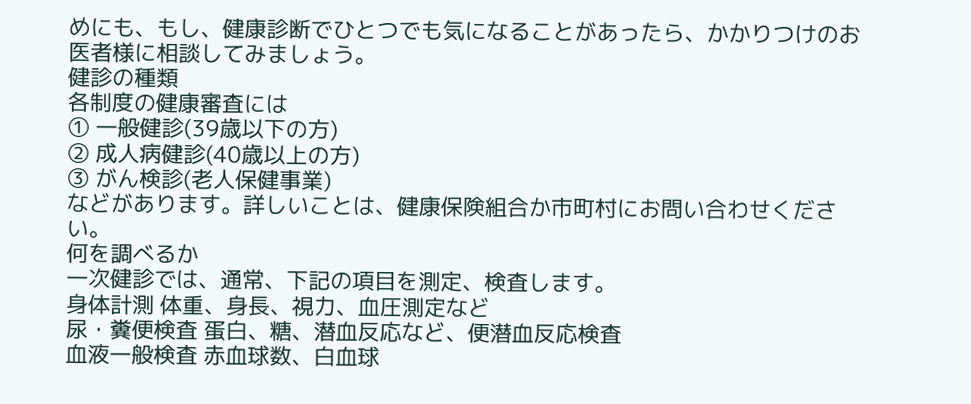めにも、もし、健康診断でひとつでも気になることがあったら、かかりつけのお医者様に相談してみましょう。
健診の種類
各制度の健康審査には
① 一般健診(39歳以下の方)
② 成人病健診(40歳以上の方)
③ がん検診(老人保健事業)
などがあります。詳しいことは、健康保険組合か市町村にお問い合わせください。
何を調べるか
一次健診では、通常、下記の項目を測定、検査します。
身体計測 体重、身長、視力、血圧測定など
尿・糞便検査 蛋白、糖、潜血反応など、便潜血反応検査
血液一般検査 赤血球数、白血球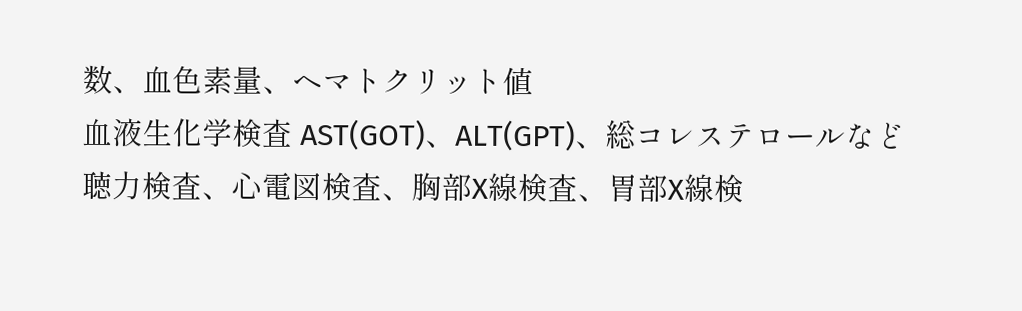数、血色素量、ヘマトクリット値
血液生化学検査 AST(GOT)、ALT(GPT)、総コレステロールなど
聴力検査、心電図検査、胸部X線検査、胃部X線検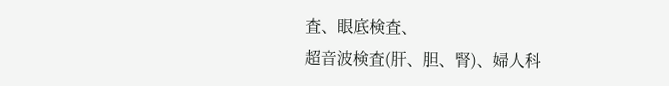査、眼底検査、
超音波検査(肝、胆、腎)、婦人科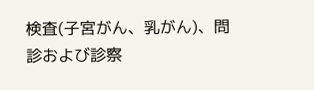検査(子宮がん、乳がん)、問診および診察